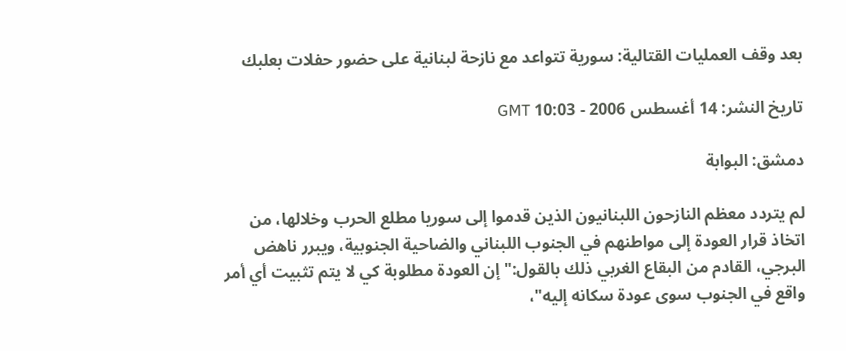بعد وقف العمليات القتالية: سورية تتواعد مع نازحة لبنانية على حضور حفلات بعلبك

تاريخ النشر: 14 أغسطس 2006 - 10:03 GMT

دمشق: البوابة

لم يتردد معظم النازحون اللبنانيون الذين قدموا إلى سوريا مطلع الحرب وخلالها، من اتخاذ قرار العودة إلى مواطنهم في الجنوب اللبناني والضاحية الجنوبية، ويبرر ناهض البرجي، القادم من البقاع الغربي ذلك بالقول:" إن العودة مطلوبة كي لا يتم تثبيت أي أمر واقع في الجنوب سوى عودة سكانه إليه"،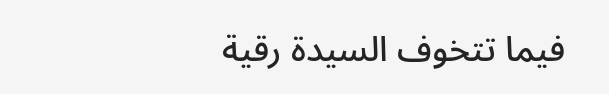فيما تتخوف السيدة رقية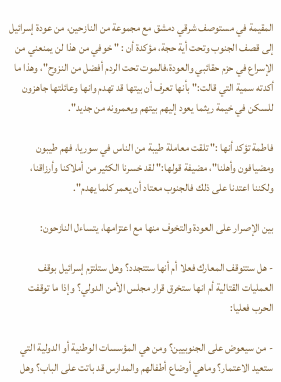المقيمة في مستوصف شرقي دمشق مع مجموعة من النازحين، من عودة إسرائيل إلى قصف الجنوب وتحت أية حجة، مؤكدة أن : " خوفي من هذا لن يمنعني من الإسراع في حزم حقائبي والعودة،فالموت تحت الردم أفضل من النزوح"، وهذا ما أكدته سمية التي قالت:" بأنها تعرف أن بيتها قد تهدم وانها وعائلتها جاهزون للسكن في خيمة ريثما يعود إليهم بيتهم ويعمرونه من جديد".

فاطمة تؤكد أنها :" تلقت معاملة طيبة من الناس في سوريا، فهم طيبون ومضيافون وأهلنا"، مضيفة قولها:" لقد خسرنا الكثير من أملاكنا وأرزاقنا، ولكننا اعتدنا على ذلك فالجنوب معتاد أن يعمر كلما يهدم".

بين الإصرار على العودة والتخوف منها مع اعتزامها، يتساءل النازحون:

- هل ستتوقف المعارك فعلا أم أنها ستتجدد؟ وهل ستلتزم إسرائيل بوقف العمليات القتالية أم انها ستخرق قرار مجلس الأمن الدولي؟ وإذا ما توقفت الحرب فعليا:

- من سيعوض على الجنوبيين؟ ومن هي المؤسسات الوطنية أو الدولية التي ستعيد الاعتمار؟ وماهي أوضاع أطفالهم والمدارس قد باتت على الباب؟ وهل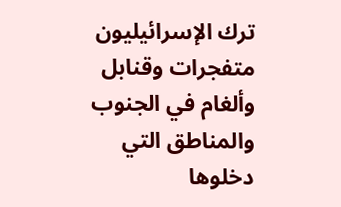ترك الإسرائيليون متفجرات وقنابل وألغام في الجنوب والمناطق التي دخلوها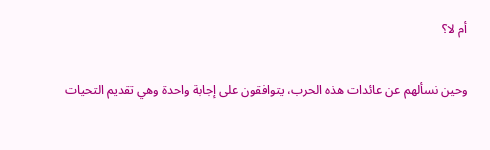أم لا؟

وحين نسألهم عن عائدات هذه الحرب، يتوافقون على إجابة واحدة وهي تقديم التحيات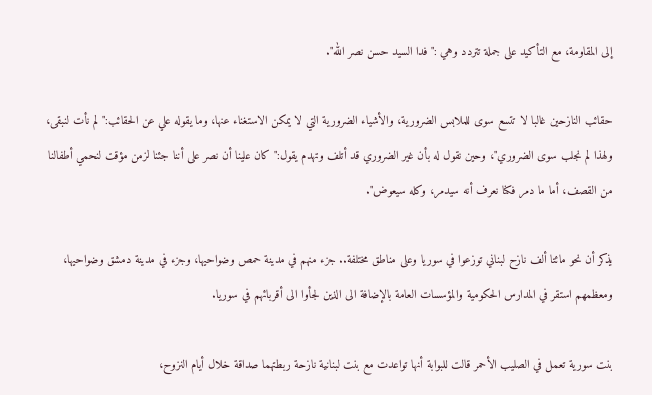إلى المقاومة، مع التأكيد على جملة تتردد وهي :" فدا السيد حسن نصر الله".

حقائب النازحين غالبا لا تتسع سوى للملابس الضرورية، والأشياء الضرورية التي لا يمكن الاستغناء عنها، وما يقوله علي عن الحقائب:" لم نأت لنبقى، ولهذا لم نجلب سوى الضروري"، وحين نقول له بأن غير الضروري قد أتلف وتهدم يقول:" كان علينا أن نصر على أننا جئنا لزمن مؤقت لنحمي أطفالنا من القصف، أما ما دمر فكنا نعرف أنه سيدمر، وكله سيعوض".

يذكر أن نحو مائتا ألف نازح لبناني توزعوا في سوريا وعلى مناطق مختلفة.. جزء منهم في مدينة حمص وضواحيها، وجزء في مدينة دمشق وضواحيها، ومعظمهم استقر في المدارس الحكومية والمؤسسات العامة بالإضافة الى الذين لجأوا الى أقربائهم في سوريا.

بنت سورية تعمل في الصليب الأحمر قالت للبوابة أنها تواعدت مع بنت لبنانية نازحة ربطتهما صداقة خلال أيام النزوح،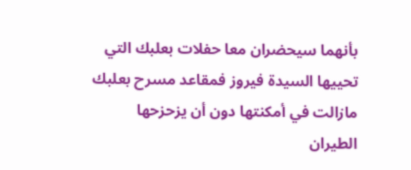بأنهما سيحضران معا حفلات بعلبك التي تحييها السيدة فيروز فمقاعد مسرح بعلبك مازالت في أمكنتها دون أن يزحزحها الطيران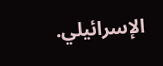الإسرائيلي.